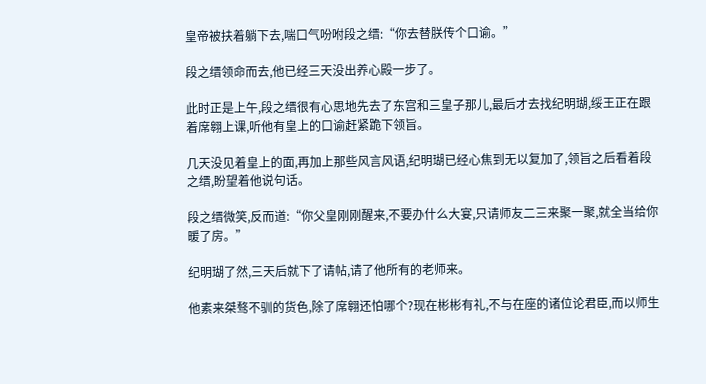皇帝被扶着躺下去,喘口气吩咐段之缙:“你去替朕传个口谕。”

段之缙领命而去,他已经三天没出养心殿一步了。

此时正是上午,段之缙很有心思地先去了东宫和三皇子那儿,最后才去找纪明瑚,绥王正在跟着席翱上课,听他有皇上的口谕赶紧跪下领旨。

几天没见着皇上的面,再加上那些风言风语,纪明瑚已经心焦到无以复加了,领旨之后看着段之缙,盼望着他说句话。

段之缙微笑,反而道:“你父皇刚刚醒来,不要办什么大宴,只请师友二三来聚一聚,就全当给你暖了房。”

纪明瑚了然,三天后就下了请帖,请了他所有的老师来。

他素来桀骜不驯的货色,除了席翱还怕哪个?现在彬彬有礼,不与在座的诸位论君臣,而以师生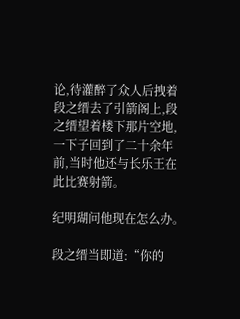论,待灌醉了众人后拽着段之缙去了引箭阁上,段之缙望着楼下那片空地,一下子回到了二十余年前,当时他还与长乐王在此比赛射箭。

纪明瑚问他现在怎么办。

段之缙当即道:“你的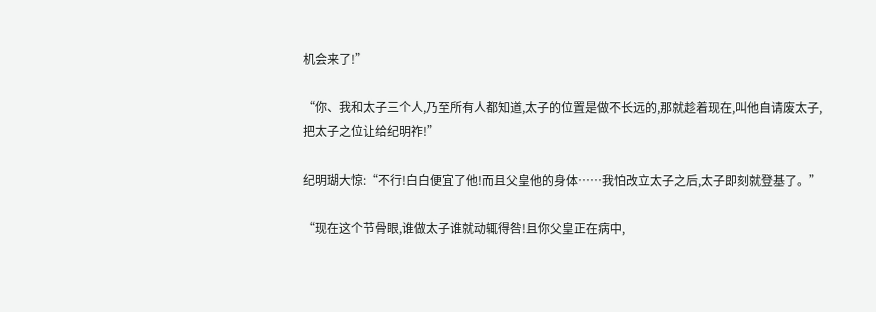机会来了!”

“你、我和太子三个人,乃至所有人都知道,太子的位置是做不长远的,那就趁着现在,叫他自请废太子,把太子之位让给纪明祚!”

纪明瑚大惊:“不行!白白便宜了他!而且父皇他的身体……我怕改立太子之后,太子即刻就登基了。”

“现在这个节骨眼,谁做太子谁就动辄得咎!且你父皇正在病中,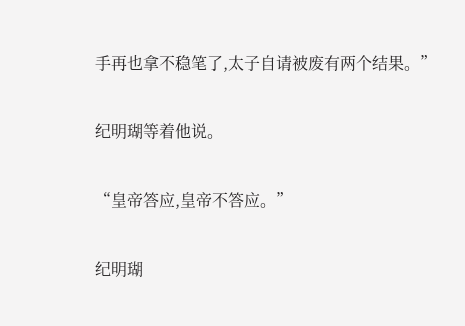手再也拿不稳笔了,太子自请被废有两个结果。”

纪明瑚等着他说。

“皇帝答应,皇帝不答应。”

纪明瑚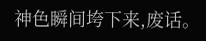神色瞬间垮下来,废话。